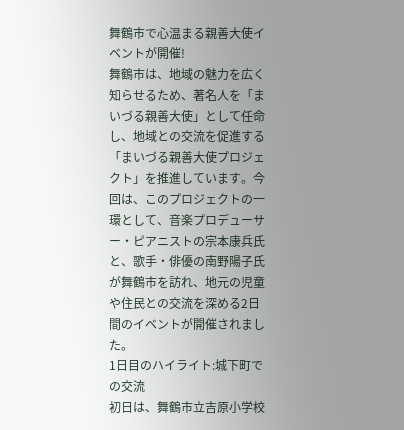舞鶴市で心温まる親善大使イベントが開催!
舞鶴市は、地域の魅力を広く知らせるため、著名人を「まいづる親善大使」として任命し、地域との交流を促進する「まいづる親善大使プロジェクト」を推進しています。今回は、このプロジェクトの一環として、音楽プロデューサー・ピアニストの宗本康兵氏と、歌手・俳優の南野陽子氏が舞鶴市を訪れ、地元の児童や住民との交流を深める2日間のイベントが開催されました。
1日目のハイライト:城下町での交流
初日は、舞鶴市立吉原小学校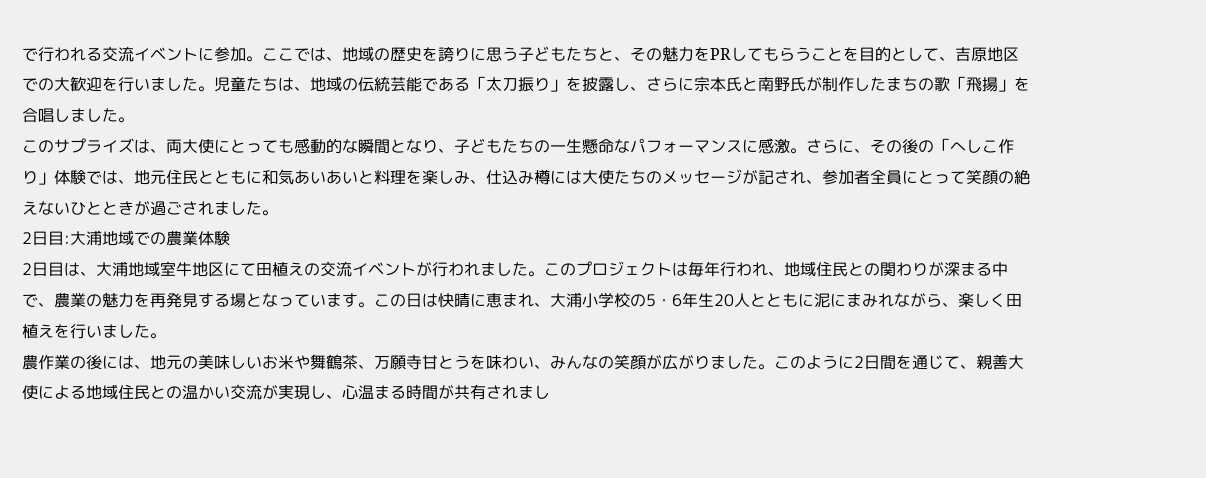で行われる交流イベントに参加。ここでは、地域の歴史を誇りに思う子どもたちと、その魅力をPRしてもらうことを目的として、吉原地区での大歓迎を行いました。児童たちは、地域の伝統芸能である「太刀振り」を披露し、さらに宗本氏と南野氏が制作したまちの歌「飛揚」を合唱しました。
このサプライズは、両大使にとっても感動的な瞬間となり、子どもたちの一生懸命なパフォーマンスに感激。さらに、その後の「へしこ作り」体験では、地元住民とともに和気あいあいと料理を楽しみ、仕込み樽には大使たちのメッセージが記され、参加者全員にとって笑顔の絶えないひとときが過ごされました。
2日目:大浦地域での農業体験
2日目は、大浦地域室牛地区にて田植えの交流イベントが行われました。このプロジェクトは毎年行われ、地域住民との関わりが深まる中で、農業の魅力を再発見する場となっています。この日は快晴に恵まれ、大浦小学校の5・6年生20人とともに泥にまみれながら、楽しく田植えを行いました。
農作業の後には、地元の美味しいお米や舞鶴茶、万願寺甘とうを味わい、みんなの笑顔が広がりました。このように2日間を通じて、親善大使による地域住民との温かい交流が実現し、心温まる時間が共有されまし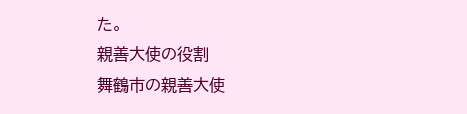た。
親善大使の役割
舞鶴市の親善大使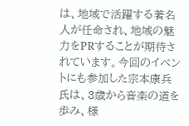は、地域で活躍する著名人が任命され、地域の魅力をPRすることが期待されています。今回のイベントにも参加した宗本康兵氏は、3歳から音楽の道を歩み、様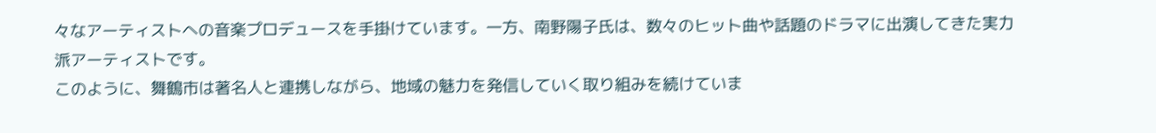々なアーティストへの音楽プロデュースを手掛けています。一方、南野陽子氏は、数々のヒット曲や話題のドラマに出演してきた実力派アーティストです。
このように、舞鶴市は著名人と連携しながら、地域の魅力を発信していく取り組みを続けていま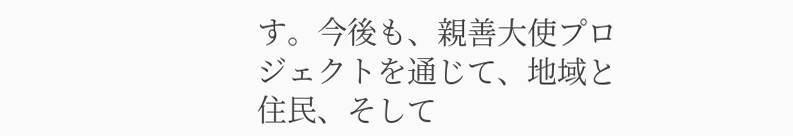す。今後も、親善大使プロジェクトを通じて、地域と住民、そして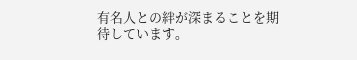有名人との絆が深まることを期待しています。